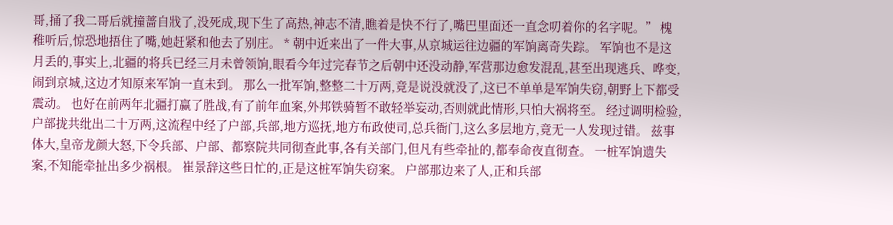哥,捅了我二哥后就撞蔷自戕了,没死成,现下生了高热,神志不清,瞧着是快不行了,嘴巴里面还一直念叨着你的名字呢。” 槐稚听后,惊恐地捂住了嘴,她赶紧和他去了别庄。 * 朝中近来出了一件大事,从京城运往边疆的军饷离奇失踪。 军饷也不是这月丢的,事实上,北疆的将兵已经三月未曾领饷,眼看今年过完春节之后朝中还没动静,军营那边愈发混乱,甚至出现逃兵、哗变,闹到京城,这边才知原来军饷一直未到。 那么一批军饷,整整二十万两,竟是说没就没了,这已不单单是军饷失窃,朝野上下都受震动。 也好在前两年北疆打赢了胜战,有了前年血案,外邦铁骑暂不敢轻举妄动,否则就此情形,只怕大祸将至。 经过调明检验,户部拢共纰出二十万两,这流程中经了户部,兵部,地方巡抚,地方布政使司,总兵衙门,这么多层地方,竟无一人发现过错。 兹事体大,皇帝龙颜大怒,下令兵部、户部、都察院共同彻查此事,各有关部门,但凡有些牵扯的,都奉命夜直彻查。 一桩军饷遗失案,不知能牵扯出多少祸根。 崔景辞这些日忙的,正是这桩军饷失窃案。 户部那边来了人,正和兵部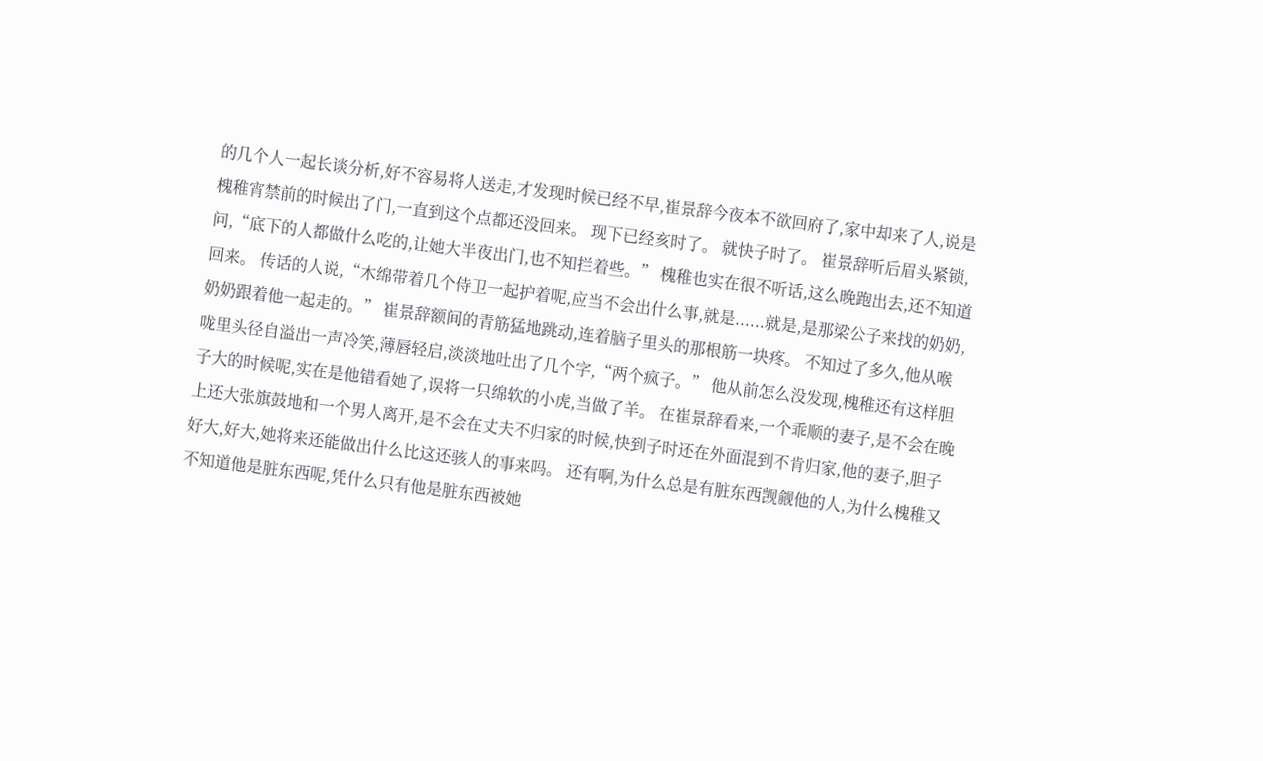的几个人一起长谈分析,好不容易将人送走,才发现时候已经不早,崔景辞今夜本不欲回府了,家中却来了人,说是槐稚宵禁前的时候出了门,一直到这个点都还没回来。 现下已经亥时了。 就快子时了。 崔景辞听后眉头紧锁,问,“底下的人都做什么吃的,让她大半夜出门,也不知拦着些。” 槐稚也实在很不听话,这么晚跑出去,还不知道回来。 传话的人说,“木绵带着几个侍卫一起护着呢,应当不会出什么事,就是......就是,是那梁公子来找的奶奶,奶奶跟着他一起走的。” 崔景辞额间的青筋猛地跳动,连着脑子里头的那根筋一块疼。 不知过了多久,他从喉咙里头径自溢出一声冷笑,薄唇轻启,淡淡地吐出了几个字,“两个疯子。” 他从前怎么没发现,槐稚还有这样胆子大的时候呢,实在是他错看她了,误将一只绵软的小虎,当做了羊。 在崔景辞看来,一个乖顺的妻子,是不会在晚上还大张旗鼓地和一个男人离开,是不会在丈夫不归家的时候,快到子时还在外面混到不肯归家,他的妻子,胆子好大,好大,她将来还能做出什么比这还骇人的事来吗。 还有啊,为什么总是有脏东西觊觎他的人,为什么槐稚又不知道他是脏东西呢,凭什么只有他是脏东西被她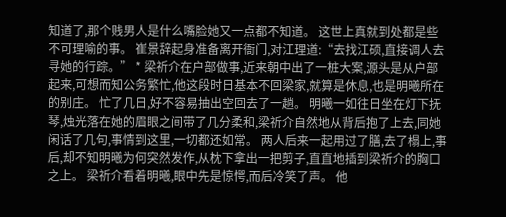知道了,那个贱男人是什么嘴脸她又一点都不知道。 这世上真就到处都是些不可理喻的事。 崔景辞起身准备离开衙门,对江理道:“去找江硕,直接调人去寻她的行踪。” * 梁祈介在户部做事,近来朝中出了一桩大案,源头是从户部起来,可想而知公务繁忙,他这段时日基本不回梁家,就算是休息,也是明曦所在的别庄。 忙了几日,好不容易抽出空回去了一趟。 明曦一如往日坐在灯下抚琴,烛光落在她的眉眼之间带了几分柔和,梁祈介自然地从背后抱了上去,同她闲话了几句,事情到这里,一切都还如常。 两人后来一起用过了膳,去了榻上,事后,却不知明曦为何突然发作,从枕下拿出一把剪子,直直地插到梁祈介的胸口之上。 梁祈介看着明曦,眼中先是惊愕,而后冷笑了声。 他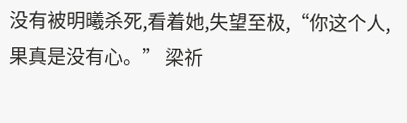没有被明曦杀死,看着她,失望至极,“你这个人,果真是没有心。” 梁祈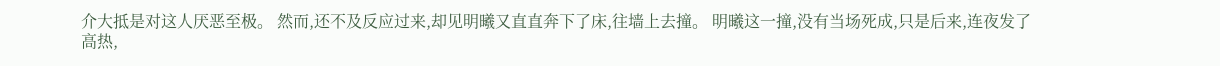介大抵是对这人厌恶至极。 然而,还不及反应过来,却见明曦又直直奔下了床,往墙上去撞。 明曦这一撞,没有当场死成,只是后来,连夜发了高热,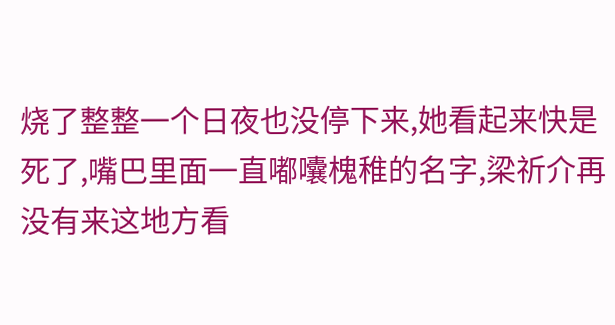烧了整整一个日夜也没停下来,她看起来快是死了,嘴巴里面一直嘟囔槐稚的名字,梁祈介再没有来这地方看